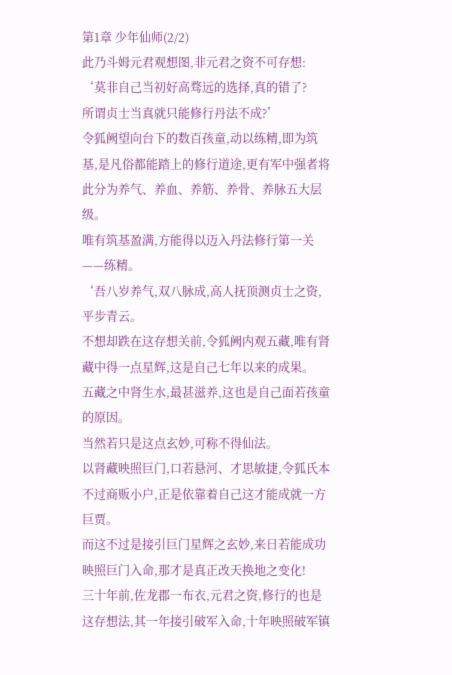第1章 少年仙师(2/2)
此乃斗姆元君观想图,非元君之资不可存想:
‘莫非自己当初好高骛远的选择,真的错了?
所谓贞士当真就只能修行丹法不成?’
令狐阙望向台下的数百孩童,动以练精,即为筑基,是凡俗都能踏上的修行道途,更有军中强者将此分为养气、养血、养筋、养骨、养脉五大层级。
唯有筑基盈满,方能得以迈入丹法修行第一关——练精。
‘吾八岁养气,双八脉成,高人抚顶测贞士之资,平步青云。
不想却跌在这存想关前,令狐阙内观五藏,唯有肾藏中得一点星辉,这是自己七年以来的成果。
五藏之中肾生水,最甚滋养,这也是自己面若孩童的原因。
当然若只是这点玄妙,可称不得仙法。
以肾藏映照巨门,口若悬河、才思敏捷,令狐氏本不过商贩小户,正是依靠着自己这才能成就一方巨贾。
而这不过是接引巨门星辉之玄妙,来日若能成功映照巨门入命,那才是真正改天换地之变化!
三十年前,佐龙郡一布衣,元君之资,修行的也是这存想法,其一年接引破军入命,十年映照破军镇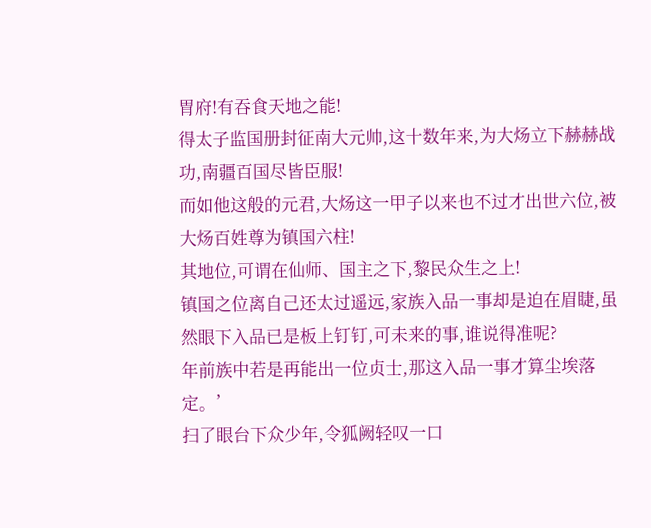胃府!有吞食天地之能!
得太子监国册封征南大元帅,这十数年来,为大炀立下赫赫战功,南疆百国尽皆臣服!
而如他这般的元君,大炀这一甲子以来也不过才出世六位,被大炀百姓尊为镇国六柱!
其地位,可谓在仙师、国主之下,黎民众生之上!
镇国之位离自己还太过遥远,家族入品一事却是迫在眉睫,虽然眼下入品已是板上钉钉,可未来的事,谁说得准呢?
年前族中若是再能出一位贞士,那这入品一事才算尘埃落定。’
扫了眼台下众少年,令狐阙轻叹一口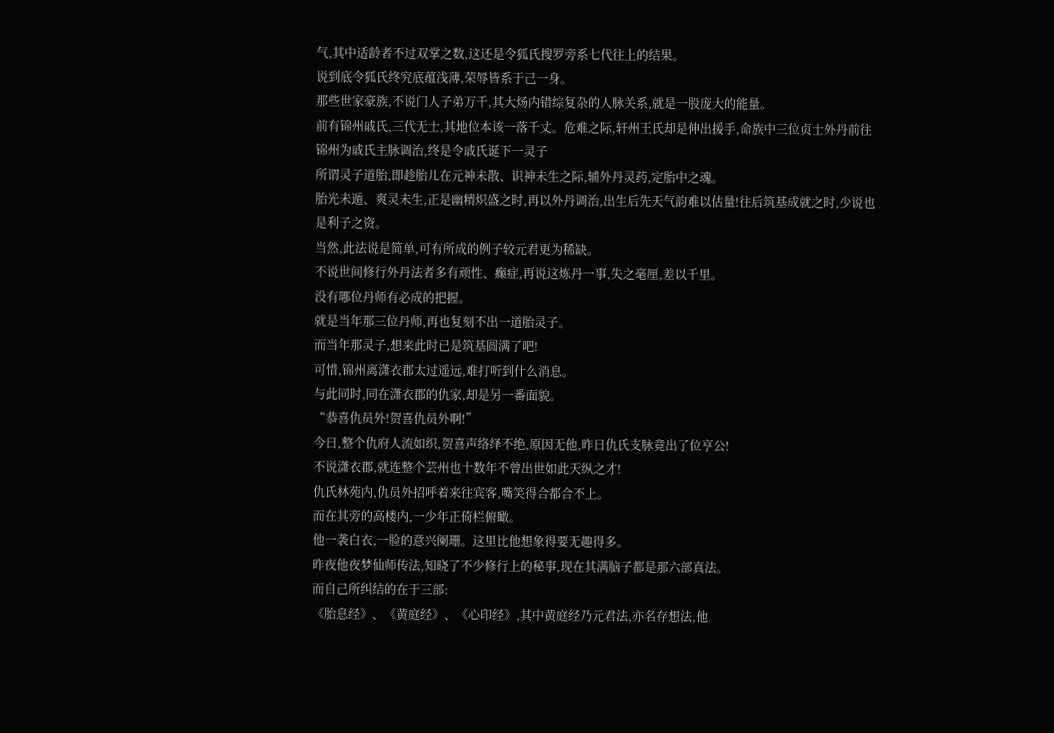气,其中适龄者不过双掌之数,这还是令狐氏搜罗旁系七代往上的结果。
说到底令狐氏终究底蕴浅薄,荣辱皆系于己一身。
那些世家豪族,不说门人子弟万千,其大炀内错综复杂的人脉关系,就是一股庞大的能量。
前有锦州戚氏,三代无士,其地位本该一落千丈。危难之际,轩州王氏却是伸出援手,命族中三位贞士外丹前往锦州为戚氏主脉调治,终是令戚氏诞下一灵子
所谓灵子道胎,即趁胎儿在元神未散、识神未生之际,辅外丹灵药,定胎中之魂。
胎光未遁、爽灵未生,正是幽精炽盛之时,再以外丹调治,出生后先天气韵难以估量!往后筑基成就之时,少说也是利子之资。
当然,此法说是简单,可有所成的例子较元君更为稀缺。
不说世间修行外丹法者多有顽性、癫症,再说这炼丹一事,失之毫厘,差以千里。
没有哪位丹师有必成的把握。
就是当年那三位丹师,再也复刻不出一道胎灵子。
而当年那灵子,想来此时已是筑基圆满了吧!
可惜,锦州离潇衣郡太过遥远,难打听到什么消息。
与此同时,同在潇衣郡的仇家,却是另一番面貌。
“恭喜仇员外!贺喜仇员外啊!”
今日,整个仇府人流如织,贺喜声络绎不绝,原因无他,昨日仇氏支脉竟出了位亨公!
不说潇衣郡,就连整个芸州也十数年不曾出世如此天纵之才!
仇氏林苑内,仇员外招呼着来往宾客,嘴笑得合都合不上。
而在其旁的高楼内,一少年正倚栏俯瞰。
他一袭白衣,一脸的意兴阑珊。这里比他想象得要无趣得多。
昨夜他夜梦仙师传法,知晓了不少修行上的秘事,现在其满脑子都是那六部真法。
而自己所纠结的在于三部:
《胎息经》、《黄庭经》、《心印经》,其中黄庭经乃元君法,亦名存想法,他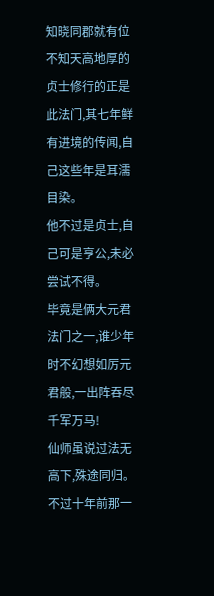知晓同郡就有位不知天高地厚的贞士修行的正是此法门,其七年鲜有进境的传闻,自己这些年是耳濡目染。
他不过是贞士,自己可是亨公,未必尝试不得。
毕竟是俩大元君法门之一,谁少年时不幻想如厉元君般,一出阵吞尽千军万马!
仙师虽说过法无高下,殊途同归。
不过十年前那一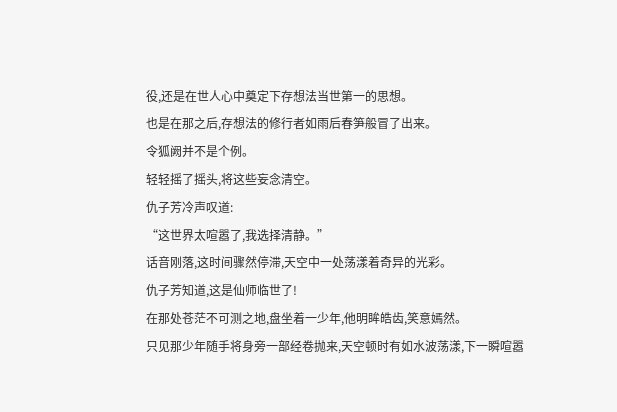役,还是在世人心中奠定下存想法当世第一的思想。
也是在那之后,存想法的修行者如雨后春笋般冒了出来。
令狐阙并不是个例。
轻轻摇了摇头,将这些妄念清空。
仇子芳冷声叹道:
“这世界太喧嚣了,我选择清静。”
话音刚落,这时间骤然停滞,天空中一处荡漾着奇异的光彩。
仇子芳知道,这是仙师临世了!
在那处苍茫不可测之地,盘坐着一少年,他明眸皓齿,笑意嫣然。
只见那少年随手将身旁一部经卷抛来,天空顿时有如水波荡漾,下一瞬喧嚣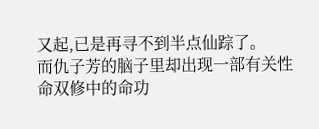又起,已是再寻不到半点仙踪了。
而仇子芳的脑子里却出现一部有关性命双修中的命功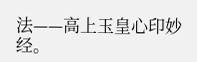法——高上玉皇心印妙经。